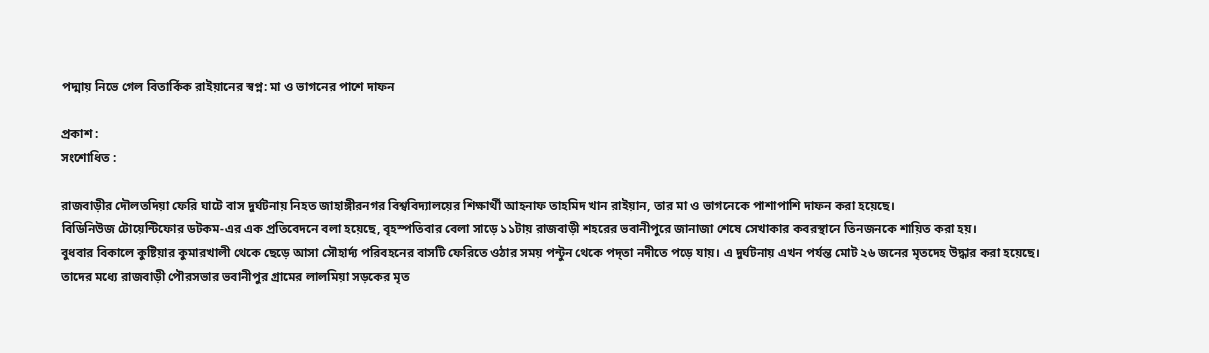পদ্মায় নিভে গেল বিতার্কিক রাইয়ানের স্বপ্ন: মা ও ভাগনের পাশে দাফন

প্রকাশ :
সংশোধিত :

রাজবাড়ীর দৌলতদিয়া ফেরি ঘাটে বাস দুর্ঘটনায় নিহত জাহাঙ্গীরনগর বিশ্ববিদ্যালয়ের শিক্ষার্থী আহনাফ তাহমিদ খান রাইয়ান, তার মা ও ভাগনেকে পাশাপাশি দাফন করা হয়েছে।
বিডিনিউজ টোয়েন্টিফোর ডটকম-এর এক প্রতিবেদনে বলা হয়েছে, বৃহস্পতিবার বেলা সাড়ে ১১টায় রাজবাড়ী শহরের ভবানীপুরে জানাজা শেষে সেখাকার কবরস্থানে তিনজনকে শায়িত করা হয়।
বুধবার বিকালে কুষ্টিয়ার কুমারখালী থেকে ছেড়ে আসা সৌহার্দ্য পরিবহনের বাসটি ফেরিতে ওঠার সময় পন্টুন থেকে পদ্তা নদীতে পড়ে যায়। এ দুর্ঘটনায় এখন পর্যন্ত মোট ২৬ জনের মৃতদেহ উদ্ধার করা হয়েছে।
তাদের মধ্যে রাজবাড়ী পৌরসভার ভবানীপুর গ্রামের লালমিয়া সড়কের মৃত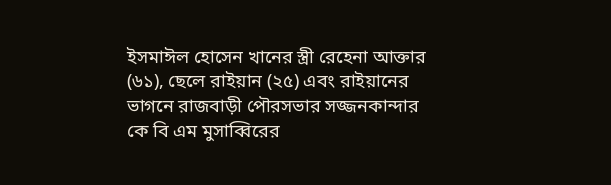ইসমাঈল হোসেন খানের স্ত্রী রেহেনা আক্তার (৬১), ছেলে রাইয়ান (২৫) এবং রাইয়ানের ভাগনে রাজবাড়ী পৌরসভার সজ্জনকান্দার কে বি এম মুসাব্বিরের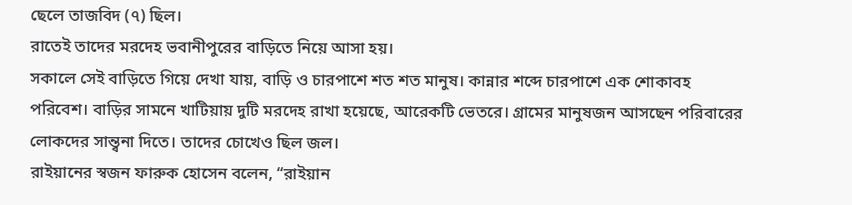ছেলে তাজবিদ (৭) ছিল।
রাতেই তাদের মরদেহ ভবানীপুরের বাড়িতে নিয়ে আসা হয়।
সকালে সেই বাড়িতে গিয়ে দেখা যায়, বাড়ি ও চারপাশে শত শত মানুষ। কান্নার শব্দে চারপাশে এক শোকাবহ পরিবেশ। বাড়ির সামনে খাটিয়ায় দুটি মরদেহ রাখা হয়েছে, আরেকটি ভেতরে। গ্রামের মানুষজন আসছেন পরিবারের লোকদের সান্ত্বনা দিতে। তাদের চোখেও ছিল জল।
রাইয়ানের স্বজন ফারুক হোসেন বলেন, “রাইয়ান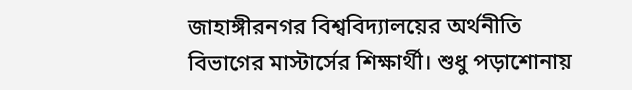জাহাঙ্গীরনগর বিশ্ববিদ্যালয়ের অর্থনীতি বিভাগের মাস্টার্সের শিক্ষার্থী। শুধু পড়াশোনায়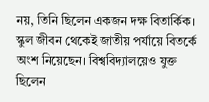নয়, তিনি ছিলেন একজন দক্ষ বিতার্কিক। স্কুল জীবন থেকেই জাতীয় পর্যায়ে বিতর্কে অংশ নিয়েছেন। বিশ্ববিদ্যালয়েও যুক্ত ছিলেন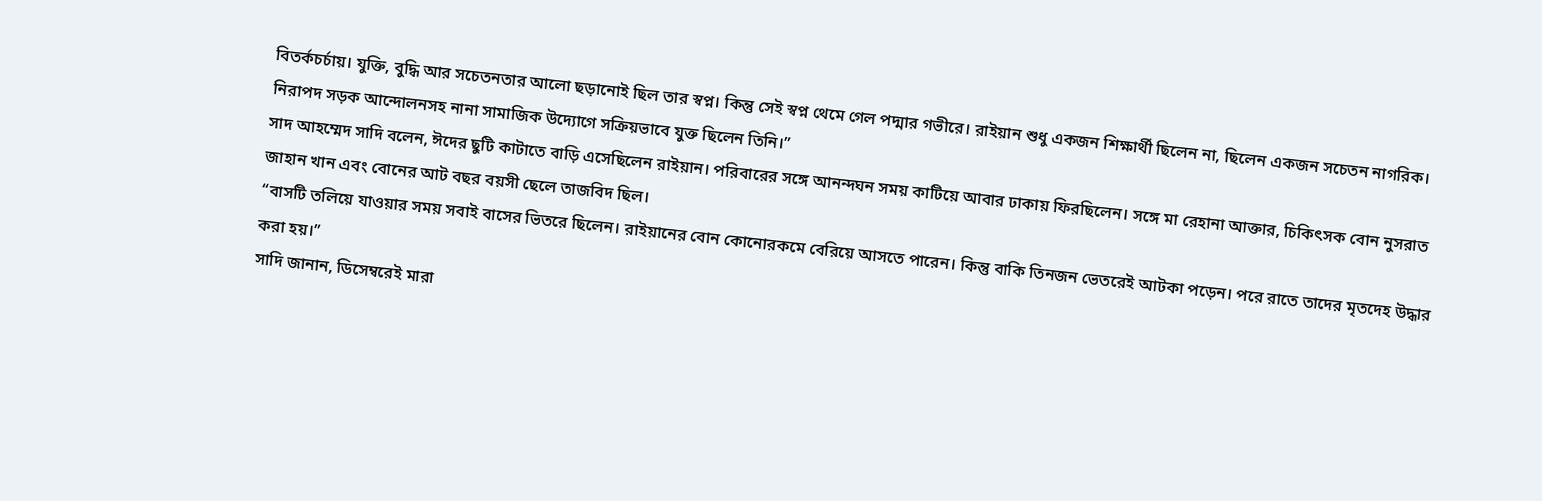বিতর্কচর্চায়। যুক্তি, বুদ্ধি আর সচেতনতার আলো ছড়ানোই ছিল তার স্বপ্ন। কিন্তু সেই স্বপ্ন থেমে গেল পদ্মার গভীরে। রাইয়ান শুধু একজন শিক্ষার্থী ছিলেন না, ছিলেন একজন সচেতন নাগরিক। নিরাপদ সড়ক আন্দোলনসহ নানা সামাজিক উদ্যোগে সক্রিয়ভাবে যুক্ত ছিলেন তিনি।”
সাদ আহম্মেদ সাদি বলেন, ঈদের ছুটি কাটাতে বাড়ি এসেছিলেন রাইয়ান। পরিবারের সঙ্গে আনন্দঘন সময় কাটিয়ে আবার ঢাকায় ফিরছিলেন। সঙ্গে মা রেহানা আক্তার, চিকিৎসক বোন নুসরাত জাহান খান এবং বোনের আট বছর বয়সী ছেলে তাজবিদ ছিল।
“বাসটি তলিয়ে যাওয়ার সময় সবাই বাসের ভিতরে ছিলেন। রাইয়ানের বোন কোনোরকমে বেরিয়ে আসতে পারেন। কিন্তু বাকি তিনজন ভেতরেই আটকা পড়েন। পরে রাতে তাদের মৃতদেহ উদ্ধার করা হয়।”
সাদি জানান, ডিসেম্বরেই মারা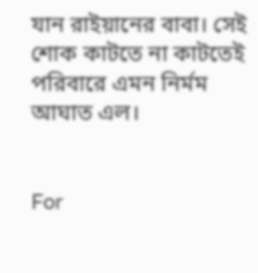যান রাইয়ানের বাবা। সেই শোক কাটতে না কাটতেই পরিবারে এমন নির্মম আঘাত এল।


For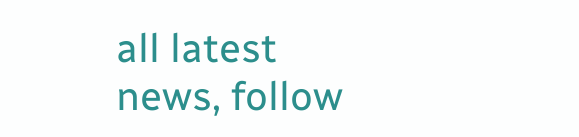all latest news, follow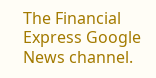The Financial Express Google News channel.